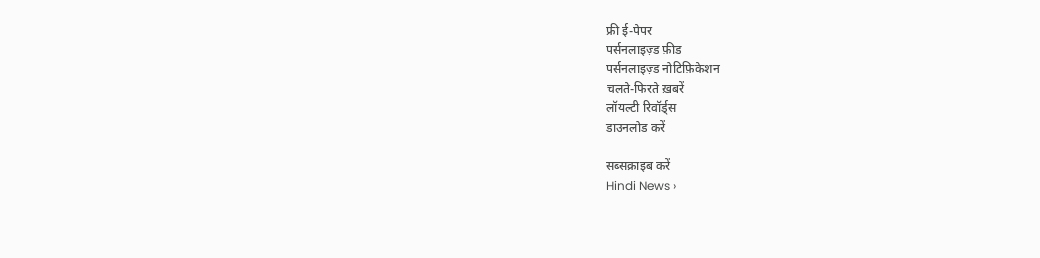फ्री ई-पेपर
पर्सनलाइज़्ड फ़ीड
पर्सनलाइज़्ड नोटिफ़िकेशन
चलते-फिरते ख़बरें
लॉयल्टी रिवॉर्ड्स
डाउनलोड करें

सब्सक्राइब करें
Hindi News ›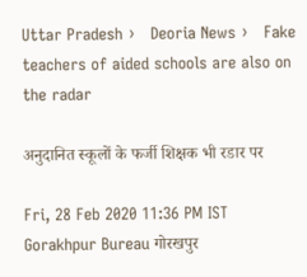Uttar Pradesh ›   Deoria News ›   Fake teachers of aided schools are also on the radar

अनुदानित स्कूलों के फर्जी शिक्षक भी रडार पर

Fri, 28 Feb 2020 11:36 PM IST
Gorakhpur Bureau गोरखपुर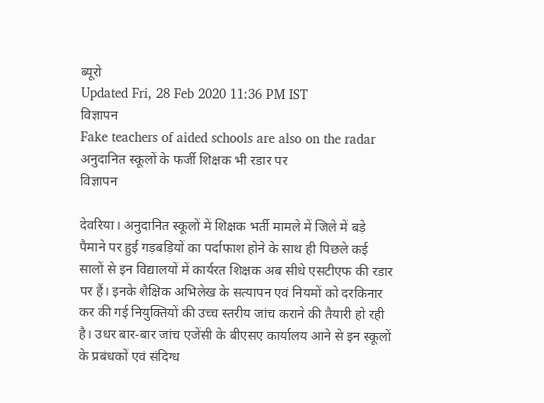ब्यूरो
Updated Fri, 28 Feb 2020 11:36 PM IST
विज्ञापन
Fake teachers of aided schools are also on the radar
अनुदानित स्कूलों के फर्जी शिक्षक भी रडार पर
विज्ञापन

देवरिया। अनुदानित स्कूलों में शिक्षक भर्ती मामले में जिले में बड़े पैमाने पर हुई गड़बड़ियों का पर्दाफाश होने के साथ ही पिछले कई सालों से इन विद्यालयों में कार्यरत शिक्षक अब सीधे एसटीएफ की रडार पर हैं। इनके शैक्षिक अभिलेख के सत्यापन एवं नियमों को दरकिनार कर की गई नियुक्तियों की उच्च स्तरीय जांच कराने की तैयारी हो रही है। उधर बार-बार जांच एजेंसी के बीएसए कार्यालय आने से इन स्कूलों के प्रबंधकों एवं संदिग्ध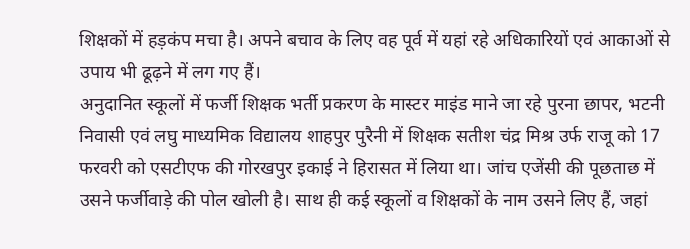शिक्षकों में हड़कंप मचा है। अपने बचाव के लिए वह पूर्व में यहां रहे अधिकारियों एवं आकाओं से उपाय भी ढूढ़ने में लग गए हैं।
अनुदानित स्कूलों में फर्जी शिक्षक भर्ती प्रकरण के मास्टर माइंड माने जा रहे पुरना छापर, भटनी निवासी एवं लघु माध्यमिक विद्यालय शाहपुर पुरैनी में शिक्षक सतीश चंद्र मिश्र उर्फ राजू को 17 फरवरी को एसटीएफ की गोरखपुर इकाई ने हिरासत में लिया था। जांच एजेंसी की पूछताछ में उसने फर्जीवाड़े की पोल खोली है। साथ ही कई स्कूलों व शिक्षकों के नाम उसने लिए हैं, जहां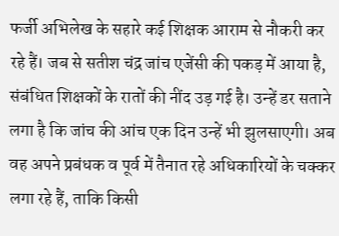फर्जी अभिलेख के सहारे कई शिक्षक आराम से नौकरी कर रहे हैं। जब से सतीश चंद्र जांच एजेंसी की पकड़ में आया है, संबंधित शिक्षकों के रातों की नींद उड़ गई है। उन्हें डर सताने लगा है कि जांच की आंच एक दिन उन्हें भी झुलसाएगी। अब वह अपने प्रबंधक व पूर्व में तैनात रहे अधिकारियों के चक्कर लगा रहे हैं, ताकि किसी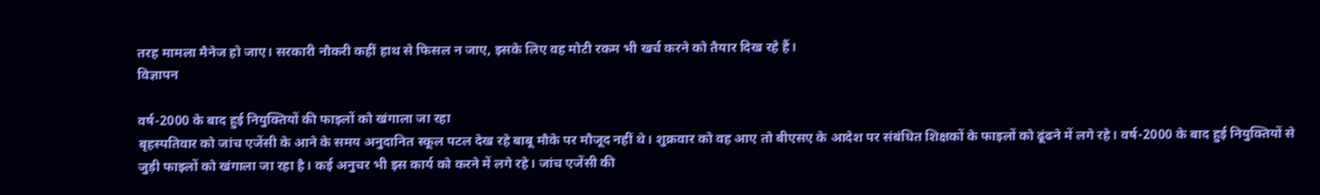तरह मामला मैनेज हो जाए। सरकारी नौकरी कहीं हाथ से फिसल न जाए, इसके लिए वह मोटी रकम भी खर्च करने को तैयार दिख रहे हैं।
विज्ञापन

वर्ष-2000 के बाद हुई नियुक्तियों की फाइलों को खंगाला जा रहा
बृहस्पतिवार को जांच एजेंसी के आने के समय अनुदानित स्कूल पटल देख रहे बाबू मौके पर मौजूद नहीं थे। शुक्रवार को वह आए तो बीएसए के आदेश पर संबंधित शिक्षकों के फाइलों को ढूंढने में लगे रहे। वर्ष-2000 के बाद हुई नियुक्तियों से जुड़ी फाइलों को खंगाला जा रहा है। कई अनुचर भी इस कार्य को करने में लगे रहे। जांच एजेंसी की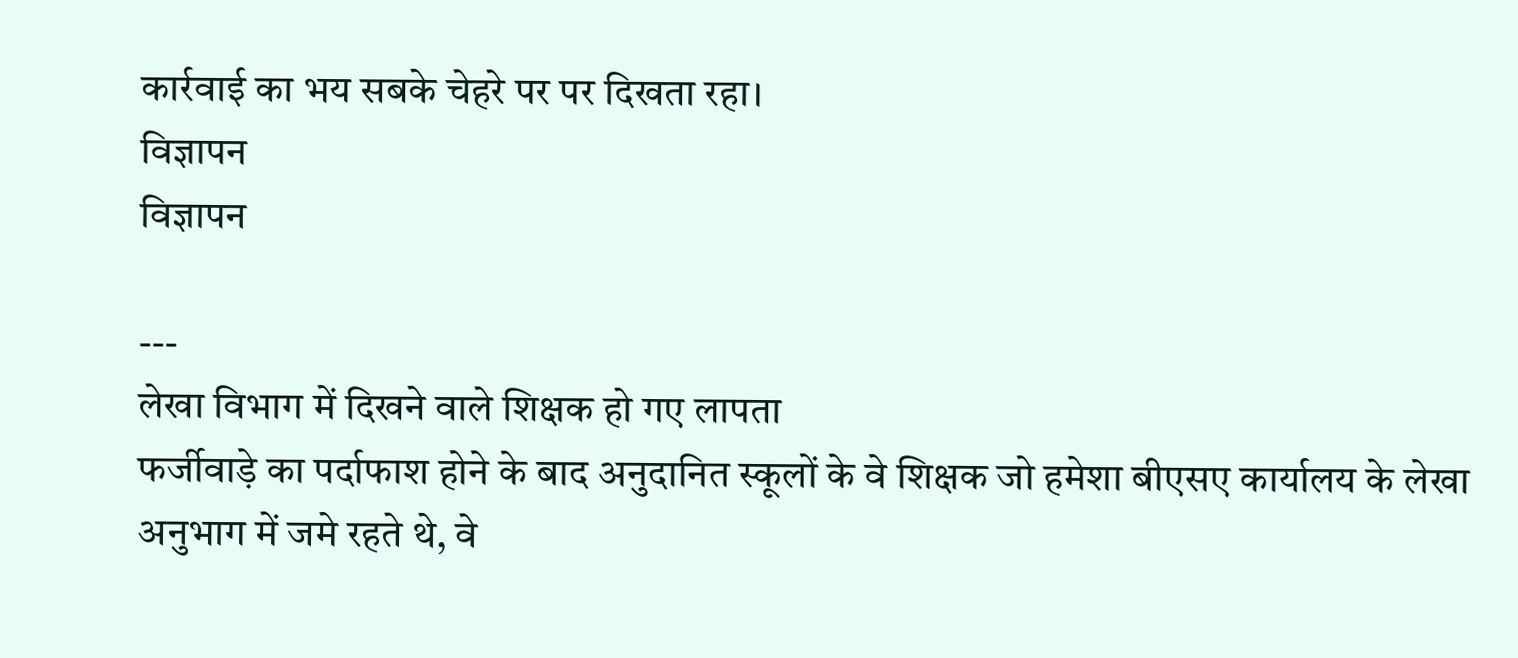कार्रवाई का भय सबके चेहरे पर पर दिखता रहा।
विज्ञापन
विज्ञापन

---
लेखा विभाग में दिखने वाले शिक्षक हो गए लापता
फर्जीवाड़े का पर्दाफाश होने के बाद अनुदानित स्कूलों के वे शिक्षक जो हमेशा बीएसए कार्यालय के लेखा अनुभाग में जमे रहते थे, वे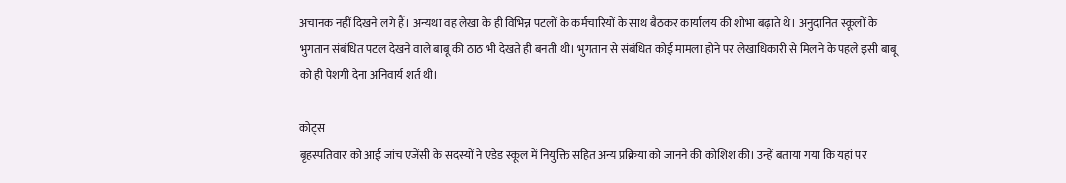अचानक नहीं दिखने लगे हैं। अन्यथा वह लेखा के ही विभिन्न पटलों के कर्मचारियों के साथ बैठकर कार्यालय की शोभा बढ़ाते थे। अनुदानित स्कूलों के भुगतान संबंधित पटल देखने वाले बाबू की ठाठ भी देखते ही बनती थी। भुगतान से संबंधित कोई मामला होने पर लेखाधिकारी से मिलने के पहले इसी बाबू को ही पेशगी देना अनिवार्य शर्त थी।

कोट्स
बृहस्पतिवार को आई जांच एजेंसी के सदस्यों ने एडेड स्कूल में नियुक्ति सहित अन्य प्रक्रिया को जानने की कोशिश की। उन्हें बताया गया कि यहां पर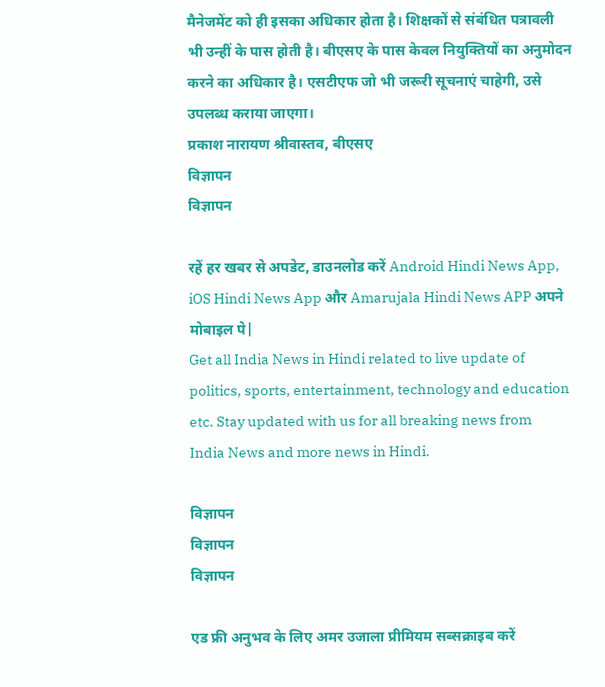मैनेजमेंट को ही इसका अधिकार होता है। शिक्षकों से संबंधित पत्रावली भी उन्हीं के पास होती है। बीएसए के पास केवल नियुक्तियों का अनुमोदन करने का अधिकार है। एसटीएफ जो भी जरूरी सूचनाएं चाहेगी, उसे उपलब्ध कराया जाएगा।
प्रकाश नारायण श्रीवास्तव, बीएसए
विज्ञापन
विज्ञापन

रहें हर खबर से अपडेट, डाउनलोड करें Android Hindi News App, iOS Hindi News App और Amarujala Hindi News APP अपने मोबाइल पे|
Get all India News in Hindi related to live update of politics, sports, entertainment, technology and education etc. Stay updated with us for all breaking news from India News and more news in Hindi.

विज्ञापन
विज्ञापन
विज्ञापन

एड फ्री अनुभव के लिए अमर उजाला प्रीमियम सब्सक्राइब करें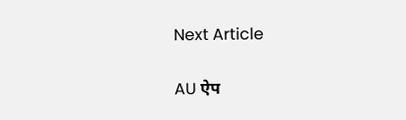Next Article

AU ऐप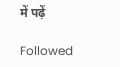में पढ़ें

Followed